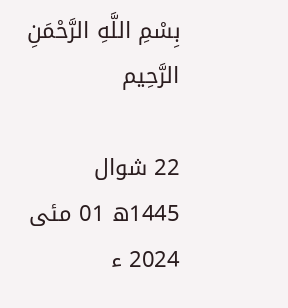بِسْمِ اللَّهِ الرَّحْمَنِ الرَّحِيم

22 شوال 1445ھ 01 مئی 2024 ء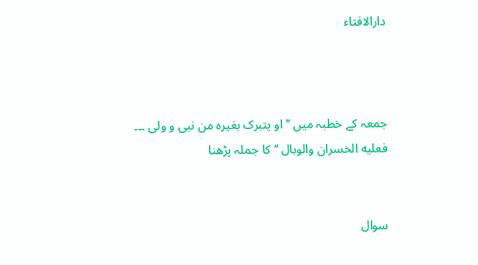دارالافتاء



جمعہ کے خطبہ میں ’’ او یتبرک بغیرہ من نبی و ولی ۔۔۔ فعلیه الخسران والوبال ‘‘ کا جملہ پڑھنا


سوال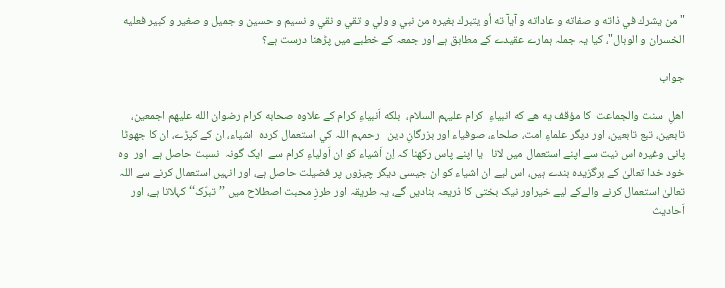"من یشرك في ذاته و صفاته و عاداته و آیآ ته أو یتبرك بغیرہ من نبي و ولي و تقي و نقي و نسیم و حسین و جمیل و صغیر و كبير فعلیه الخسران و الوبال"، کیا یہ جملہ ہمارے عقیدے کے مطابق ہے اور جمعہ کے خطبے میں پڑھنا درست ہے؟

جواب

اهلِ  سنت والجماعت  كا مؤقف يه هے كه انبياءِ  كرام علیہم السلام،  بلكه اَنبياءِ كرام كے علاوه صحابه كرام رضوان الله عليهم اجمعين، تابعين، تبع تابعين، اور ديگر علماءِ امت، صلحاء، صوفياء اور بزرگانِ دين   رحمہم اللہ كي استعمال كرده  اشياء، ان كے كپڑے، ان كا جھوٹا پانی وغیرہ اس نیت سے اپنے استعمال میں لانا   یا اپنے پاس رکھنا کہ اِن اَشیاء کو ان اَولیاءِ کرام سے  ایک گونہ  نسبت حاصل ہے  اور  وہ خود خدا تعالیٰ کے برگزیدہ بندے ہیں، اس لیے ان اشیاء کو ان جیسی دیگر چیزوں پر فضیلت حاصل ہے، اور انہیں استعمال کرنے سے اللہ تعالیٰ استعمال کرنے والےکے لیے خیراور نیک بختی کا ذریعہ بنادیں گے، یہ طریقہ اور طرزِ محبت اصطلاح میں ’’تبرّک‘‘ کہلاتا ہے، اور اَحادیث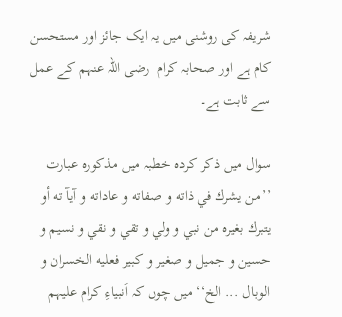شریفہ کی روشنی میں یہ ایک جائز اور مستحسن کام ہے اور صحابہ کرام  رضی اللہ عنہم کے عمل سے ثابت ہے۔

سوال میں ذکر کردہ خطبہ میں مذکورہ عبارت ’’من یشرك في ذاته و صفاته و عاداته و آیآ ته أو یتبرك بغیرہ من نبي و ولي و تقي و نقي و نسیم و حسین و جمیل و صغیر و كبير فعلیه الخسران و الوبال ... الخ‘‘ میں چوں کہ اَنبیاءِ کرام علیہم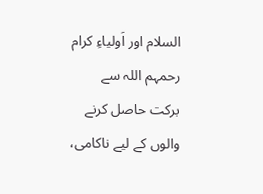السلام اور اَولیاءِ کرام رحمہم اللہ سے برکت حاصل کرنے والوں کے لیے ناکامی،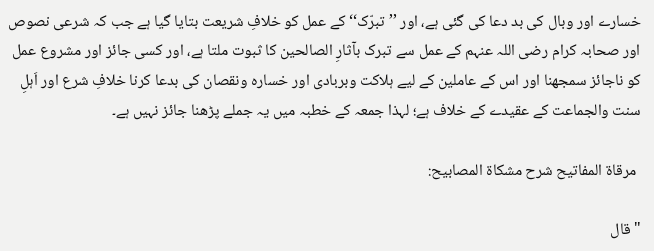خسارے اور وبال کی بد دعا کی گئی ہے، اور ’’تبرّک‘‘ کے عمل کو خلافِ شریعت بتایا گیا ہے جب کہ شرعی نصوص اور صحابہ کرام رضی اللہ عنہم کے عمل سے تبرک بآثارِ الصالحین کا ثبوت ملتا ہے، اور کسی جائز اور مشروع عمل کو ناجائز سمجھنا اور اس کے عاملین کے لیے ہلاکت وبربادی اور خسارہ ونقصان کی بدعا کرنا خلافِ شرع اور اَہلِ سنت والجماعت کے عقیدے کے خلاف ہے؛ لہذا جمعہ کے خطبہ میں یہ جملے پڑھنا جائز نہیں ہے۔

 مرقاة المفاتيح شرح مشكاة المصابيح:

" قال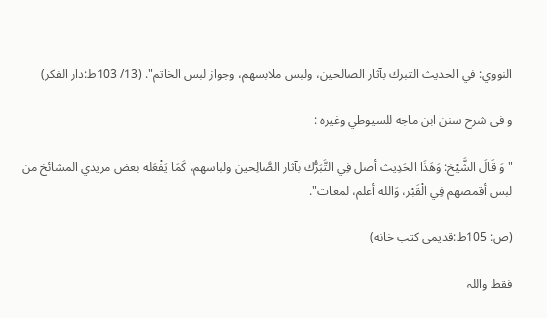النووي: في الحديث التبرك بآثار الصالحين، ولبس ملابسهم، وجواز لبس الخاتم". (13/ 103ط:دار الفکر)

و فی شرح سنن ابن ماجه للسيوطي وغيره :

" وَ قَالَ الشَّيْخ: وَهَذَا الحَدِيث أصل فِي التَّبَرُّك بآثار الصَّالِحين ولباسهم، كَمَا يَفْعَله بعض مريدي المشائخ من لبس أقمصهم فِي الْقَبْر، وَالله أعلم، لمعات".

(ص: 105ط:قدیمی کتب خانه)

فقط واللہ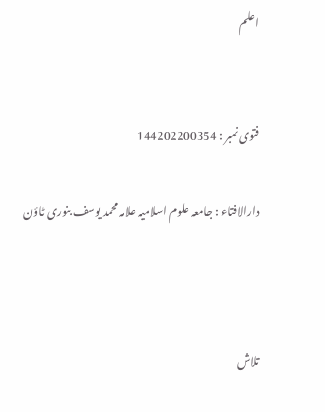اعلم


فتوی نمبر : 144202200354

دارالافتاء : جامعہ علوم اسلامیہ علامہ محمد یوسف بنوری ٹاؤن



تلاش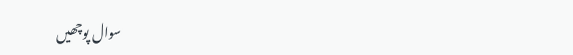سوال پوچھیں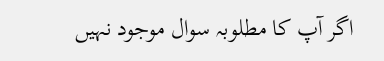اگر آپ کا مطلوبہ سوال موجود نہیں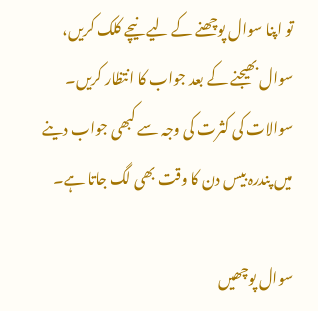تو اپنا سوال پوچھنے کے لیے نیچے کلک کریں، سوال بھیجنے کے بعد جواب کا انتظار کریں۔ سوالات کی کثرت کی وجہ سے کبھی جواب دینے میں پندرہ بیس دن کا وقت بھی لگ جاتا ہے۔

سوال پوچھیں